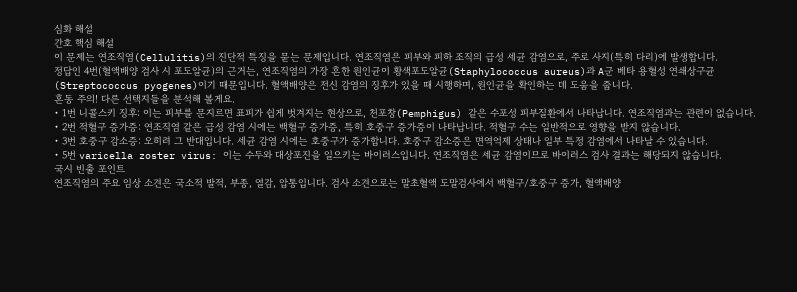심화 해설
간호 핵심 해설
이 문제는 연조직염(Cellulitis)의 진단적 특징을 묻는 문제입니다. 연조직염은 피부와 피하 조직의 급성 세균 감염으로, 주로 사지(특히 다리)에 발생합니다.
정답인 4번(혈액배양 검사 시 포도알균)의 근거는, 연조직염의 가장 흔한 원인균이 황색포도알균(Staphylococcus aureus)과 A군 베타 용혈성 연쇄상구균(Streptococcus pyogenes)이기 때문입니다. 혈액배양은 전신 감염의 징후가 있을 때 시행하며, 원인균을 확인하는 데 도움을 줍니다.
혼동 주의! 다른 선택지들을 분석해 볼게요.
• 1번 니콜스키 징후: 이는 피부를 문지르면 표피가 쉽게 벗겨지는 현상으로, 천포창(Pemphigus) 같은 수포성 피부질환에서 나타납니다. 연조직염과는 관련이 없습니다.
• 2번 적혈구 증가증: 연조직염 같은 급성 감염 시에는 백혈구 증가증, 특히 호중구 증가증이 나타납니다. 적혈구 수는 일반적으로 영향을 받지 않습니다.
• 3번 호중구 감소증: 오히려 그 반대입니다. 세균 감염 시에는 호중구가 증가합니다. 호중구 감소증은 면역억제 상태나 일부 특정 감염에서 나타날 수 있습니다.
• 5번 varicella zoster virus: 이는 수두와 대상포진을 일으키는 바이러스입니다. 연조직염은 세균 감염이므로 바이러스 검사 결과는 해당되지 않습니다.
국시 빈출 포인트
연조직염의 주요 임상 소견은 국소적 발적, 부종, 열감, 압통입니다. 검사 소견으로는 말초혈액 도말검사에서 백혈구/호중구 증가, 혈액배양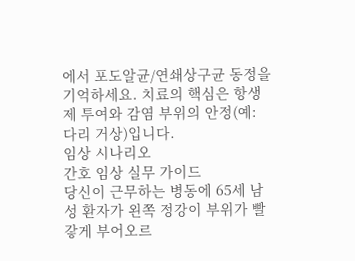에서 포도알균/연쇄상구균 동정을 기억하세요. 치료의 핵심은 항생제 투여와 감염 부위의 안정(예: 다리 거상)입니다.
임상 시나리오
간호 임상 실무 가이드
당신이 근무하는 병동에 65세 남성 환자가 왼쪽 정강이 부위가 빨갛게 부어오르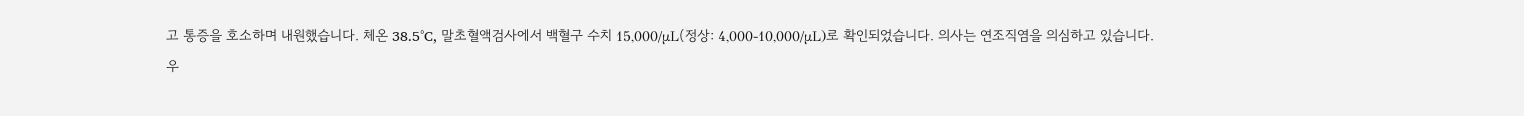고 통증을 호소하며 내원했습니다. 체온 38.5°C, 말초혈액검사에서 백혈구 수치 15,000/μL(정상: 4,000-10,000/μL)로 확인되었습니다. 의사는 연조직염을 의심하고 있습니다.
우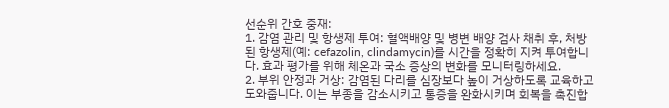선순위 간호 중재:
1. 감염 관리 및 항생제 투여: 혈액배양 및 병변 배양 검사 채취 후, 처방된 항생제(예: cefazolin, clindamycin)를 시간을 정확히 지켜 투여합니다. 효과 평가를 위해 체온과 국소 증상의 변화를 모니터링하세요.
2. 부위 안정과 거상: 감염된 다리를 심장보다 높이 거상하도록 교육하고 도와줍니다. 이는 부종을 감소시키고 통증을 완화시키며 회복을 촉진합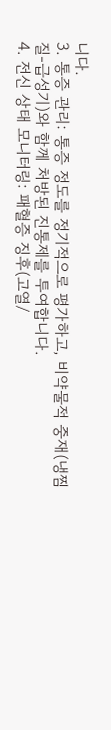니다.
3. 통증 관리: 통증 정도를 정기적으로 평가하고, 비약물적 중재(냉찜질-급성기)와 함께 처방된 진통제를 투여합니다.
4. 전신 상태 모니터링: 패혈증 징후(고열/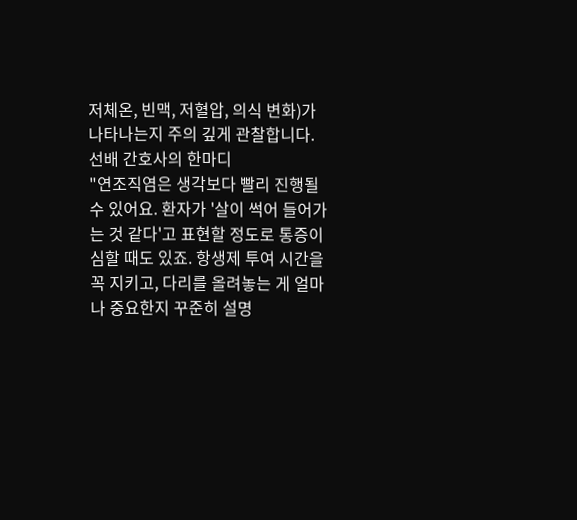저체온, 빈맥, 저혈압, 의식 변화)가 나타나는지 주의 깊게 관찰합니다.
선배 간호사의 한마디
"연조직염은 생각보다 빨리 진행될 수 있어요. 환자가 '살이 썩어 들어가는 것 같다'고 표현할 정도로 통증이 심할 때도 있죠. 항생제 투여 시간을 꼭 지키고, 다리를 올려놓는 게 얼마나 중요한지 꾸준히 설명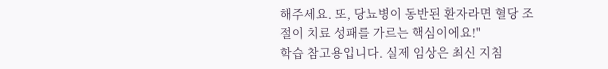해주세요. 또, 당뇨병이 동반된 환자라면 혈당 조절이 치료 성패를 가르는 핵심이에요!"
학습 참고용입니다. 실제 임상은 최신 지침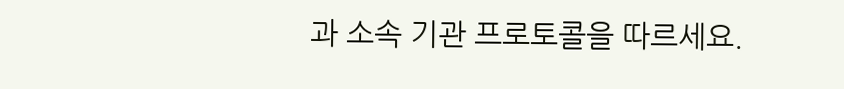과 소속 기관 프로토콜을 따르세요.